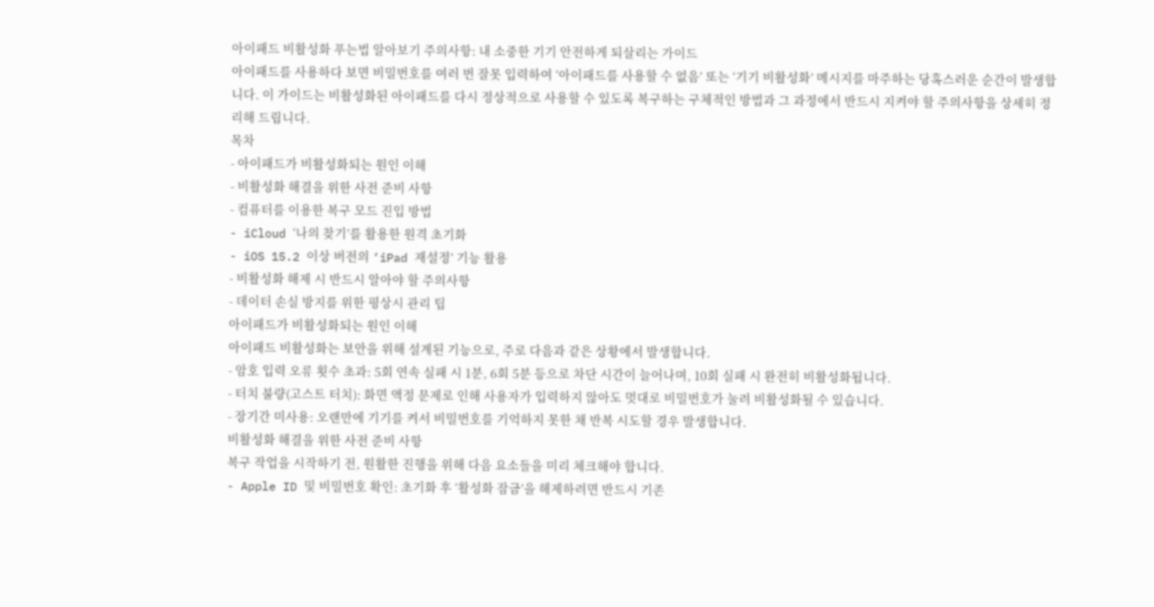아이패드 비활성화 푸는법 알아보기 주의사항: 내 소중한 기기 안전하게 되살리는 가이드
아이패드를 사용하다 보면 비밀번호를 여러 번 잘못 입력하여 ‘아이패드를 사용할 수 없음’ 또는 ‘기기 비활성화’ 메시지를 마주하는 당혹스러운 순간이 발생합니다. 이 가이드는 비활성화된 아이패드를 다시 정상적으로 사용할 수 있도록 복구하는 구체적인 방법과 그 과정에서 반드시 지켜야 할 주의사항을 상세히 정리해 드립니다.
목차
- 아이패드가 비활성화되는 원인 이해
- 비활성화 해결을 위한 사전 준비 사항
- 컴퓨터를 이용한 복구 모드 진입 방법
- iCloud ‘나의 찾기’를 활용한 원격 초기화
- iOS 15.2 이상 버전의 ‘iPad 재설정’ 기능 활용
- 비활성화 해제 시 반드시 알아야 할 주의사항
- 데이터 손실 방지를 위한 평상시 관리 팁
아이패드가 비활성화되는 원인 이해
아이패드 비활성화는 보안을 위해 설계된 기능으로, 주로 다음과 같은 상황에서 발생합니다.
- 암호 입력 오류 횟수 초과: 5회 연속 실패 시 1분, 6회 5분 등으로 차단 시간이 늘어나며, 10회 실패 시 완전히 비활성화됩니다.
- 터치 불량(고스트 터치): 화면 액정 문제로 인해 사용자가 입력하지 않아도 멋대로 비밀번호가 눌려 비활성화될 수 있습니다.
- 장기간 미사용: 오랜만에 기기를 켜서 비밀번호를 기억하지 못한 채 반복 시도할 경우 발생합니다.
비활성화 해결을 위한 사전 준비 사항
복구 작업을 시작하기 전, 원활한 진행을 위해 다음 요소들을 미리 체크해야 합니다.
- Apple ID 및 비밀번호 확인: 초기화 후 ‘활성화 잠금’을 해제하려면 반드시 기존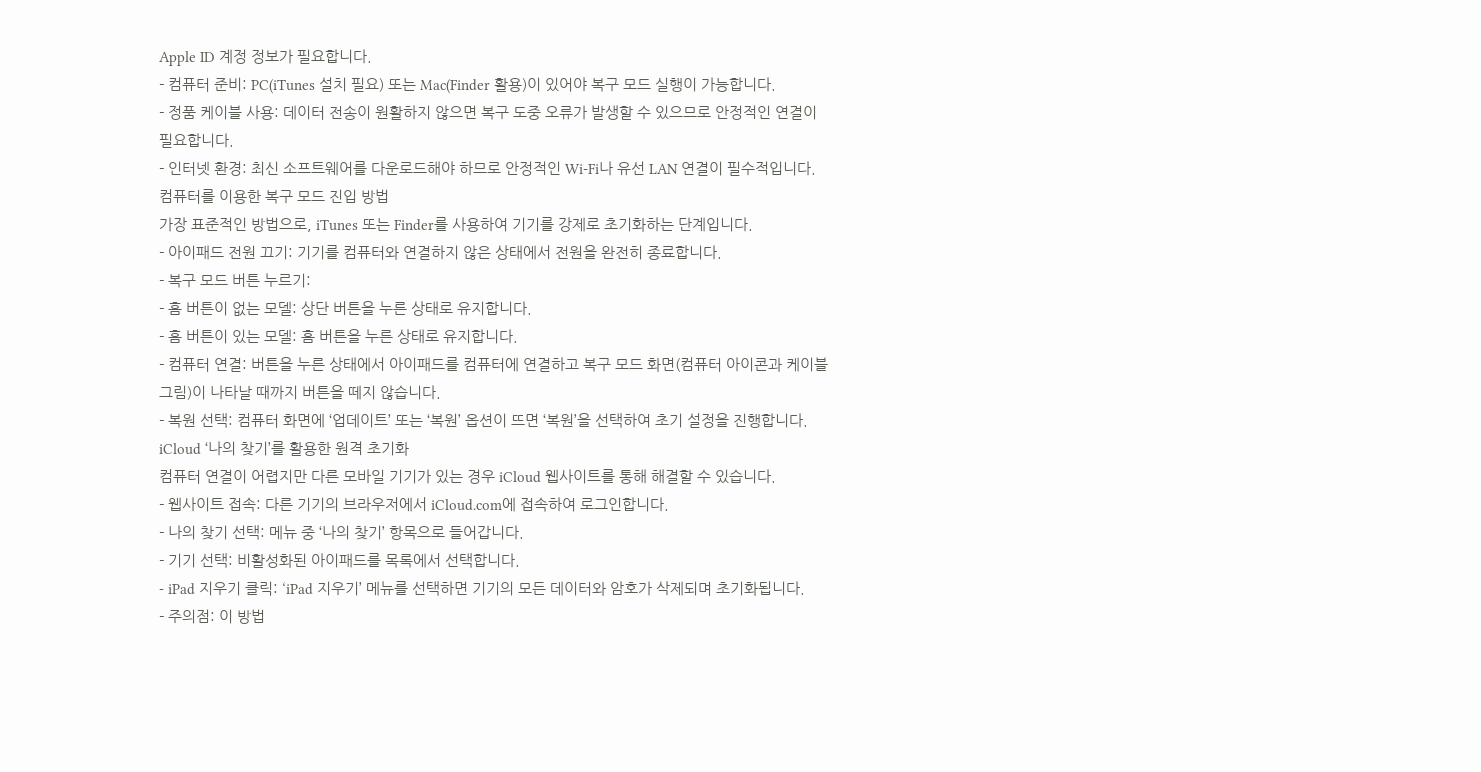Apple ID 계정 정보가 필요합니다.
- 컴퓨터 준비: PC(iTunes 설치 필요) 또는 Mac(Finder 활용)이 있어야 복구 모드 실행이 가능합니다.
- 정품 케이블 사용: 데이터 전송이 원활하지 않으면 복구 도중 오류가 발생할 수 있으므로 안정적인 연결이 필요합니다.
- 인터넷 환경: 최신 소프트웨어를 다운로드해야 하므로 안정적인 Wi-Fi나 유선 LAN 연결이 필수적입니다.
컴퓨터를 이용한 복구 모드 진입 방법
가장 표준적인 방법으로, iTunes 또는 Finder를 사용하여 기기를 강제로 초기화하는 단계입니다.
- 아이패드 전원 끄기: 기기를 컴퓨터와 연결하지 않은 상태에서 전원을 완전히 종료합니다.
- 복구 모드 버튼 누르기:
- 홈 버튼이 없는 모델: 상단 버튼을 누른 상태로 유지합니다.
- 홈 버튼이 있는 모델: 홈 버튼을 누른 상태로 유지합니다.
- 컴퓨터 연결: 버튼을 누른 상태에서 아이패드를 컴퓨터에 연결하고 복구 모드 화면(컴퓨터 아이콘과 케이블 그림)이 나타날 때까지 버튼을 떼지 않습니다.
- 복원 선택: 컴퓨터 화면에 ‘업데이트’ 또는 ‘복원’ 옵션이 뜨면 ‘복원’을 선택하여 초기 설정을 진행합니다.
iCloud ‘나의 찾기’를 활용한 원격 초기화
컴퓨터 연결이 어렵지만 다른 모바일 기기가 있는 경우 iCloud 웹사이트를 통해 해결할 수 있습니다.
- 웹사이트 접속: 다른 기기의 브라우저에서 iCloud.com에 접속하여 로그인합니다.
- 나의 찾기 선택: 메뉴 중 ‘나의 찾기’ 항목으로 들어갑니다.
- 기기 선택: 비활성화된 아이패드를 목록에서 선택합니다.
- iPad 지우기 클릭: ‘iPad 지우기’ 메뉴를 선택하면 기기의 모든 데이터와 암호가 삭제되며 초기화됩니다.
- 주의점: 이 방법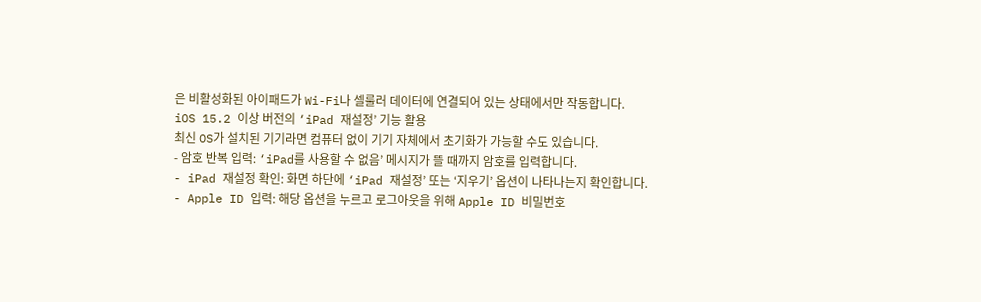은 비활성화된 아이패드가 Wi-Fi나 셀룰러 데이터에 연결되어 있는 상태에서만 작동합니다.
iOS 15.2 이상 버전의 ‘iPad 재설정’ 기능 활용
최신 OS가 설치된 기기라면 컴퓨터 없이 기기 자체에서 초기화가 가능할 수도 있습니다.
- 암호 반복 입력: ‘iPad를 사용할 수 없음’ 메시지가 뜰 때까지 암호를 입력합니다.
- iPad 재설정 확인: 화면 하단에 ‘iPad 재설정’ 또는 ‘지우기’ 옵션이 나타나는지 확인합니다.
- Apple ID 입력: 해당 옵션을 누르고 로그아웃을 위해 Apple ID 비밀번호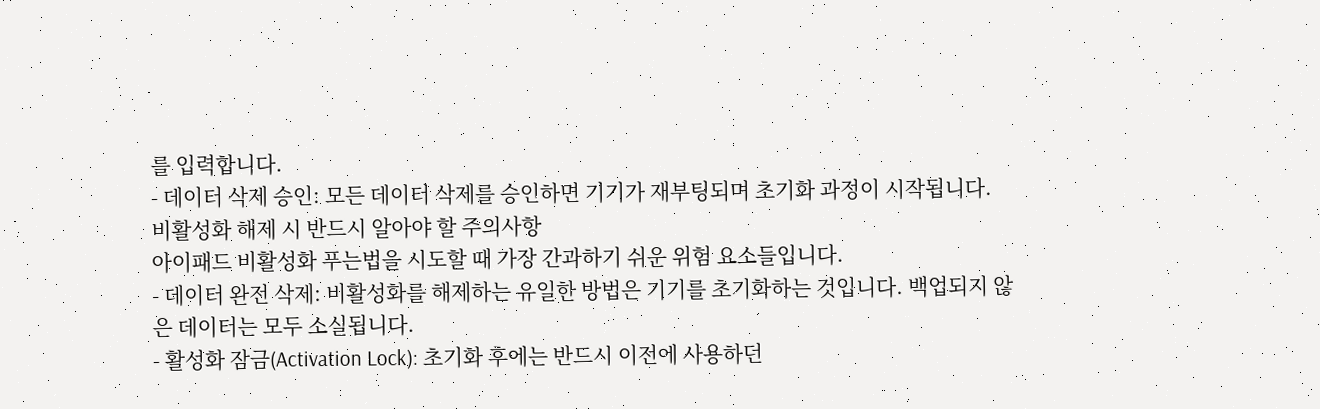를 입력합니다.
- 데이터 삭제 승인: 모든 데이터 삭제를 승인하면 기기가 재부팅되며 초기화 과정이 시작됩니다.
비활성화 해제 시 반드시 알아야 할 주의사항
아이패드 비활성화 푸는법을 시도할 때 가장 간과하기 쉬운 위험 요소들입니다.
- 데이터 완전 삭제: 비활성화를 해제하는 유일한 방법은 기기를 초기화하는 것입니다. 백업되지 않은 데이터는 모두 소실됩니다.
- 활성화 잠금(Activation Lock): 초기화 후에는 반드시 이전에 사용하던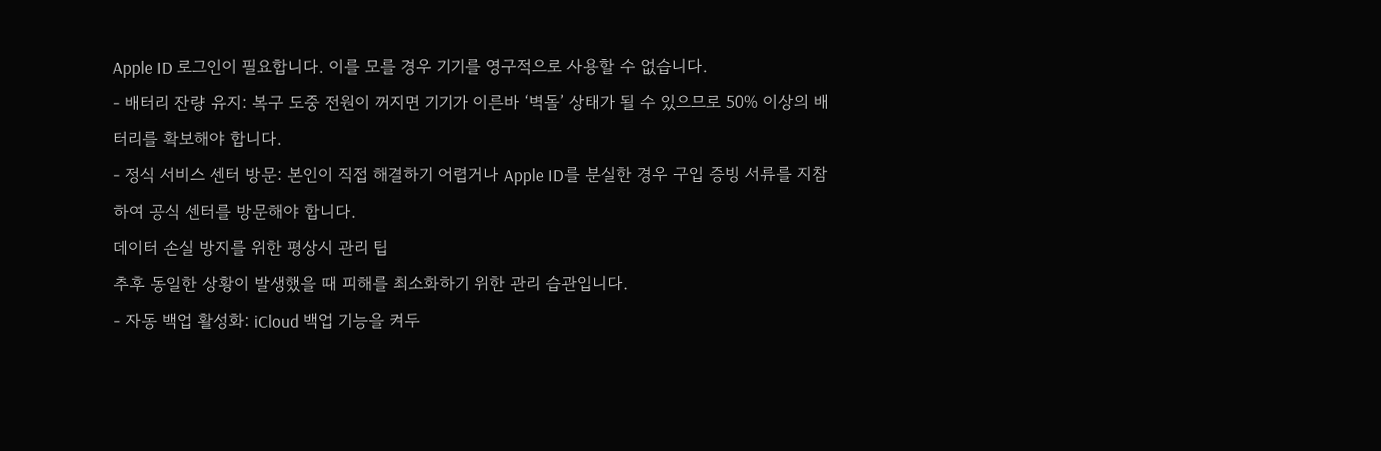Apple ID 로그인이 필요합니다. 이를 모를 경우 기기를 영구적으로 사용할 수 없습니다.
- 배터리 잔량 유지: 복구 도중 전원이 꺼지면 기기가 이른바 ‘벽돌’ 상태가 될 수 있으므로 50% 이상의 배터리를 확보해야 합니다.
- 정식 서비스 센터 방문: 본인이 직접 해결하기 어렵거나 Apple ID를 분실한 경우 구입 증빙 서류를 지참하여 공식 센터를 방문해야 합니다.
데이터 손실 방지를 위한 평상시 관리 팁
추후 동일한 상황이 발생했을 때 피해를 최소화하기 위한 관리 습관입니다.
- 자동 백업 활성화: iCloud 백업 기능을 켜두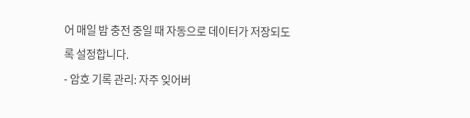어 매일 밤 충전 중일 때 자동으로 데이터가 저장되도록 설정합니다.
- 암호 기록 관리: 자주 잊어버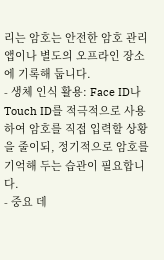리는 암호는 안전한 암호 관리 앱이나 별도의 오프라인 장소에 기록해 둡니다.
- 생체 인식 활용: Face ID나 Touch ID를 적극적으로 사용하여 암호를 직접 입력할 상황을 줄이되, 정기적으로 암호를 기억해 두는 습관이 필요합니다.
- 중요 데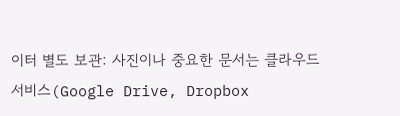이터 별도 보관: 사진이나 중요한 문서는 클라우드 서비스(Google Drive, Dropbox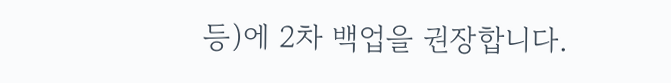등)에 2차 백업을 권장합니다.